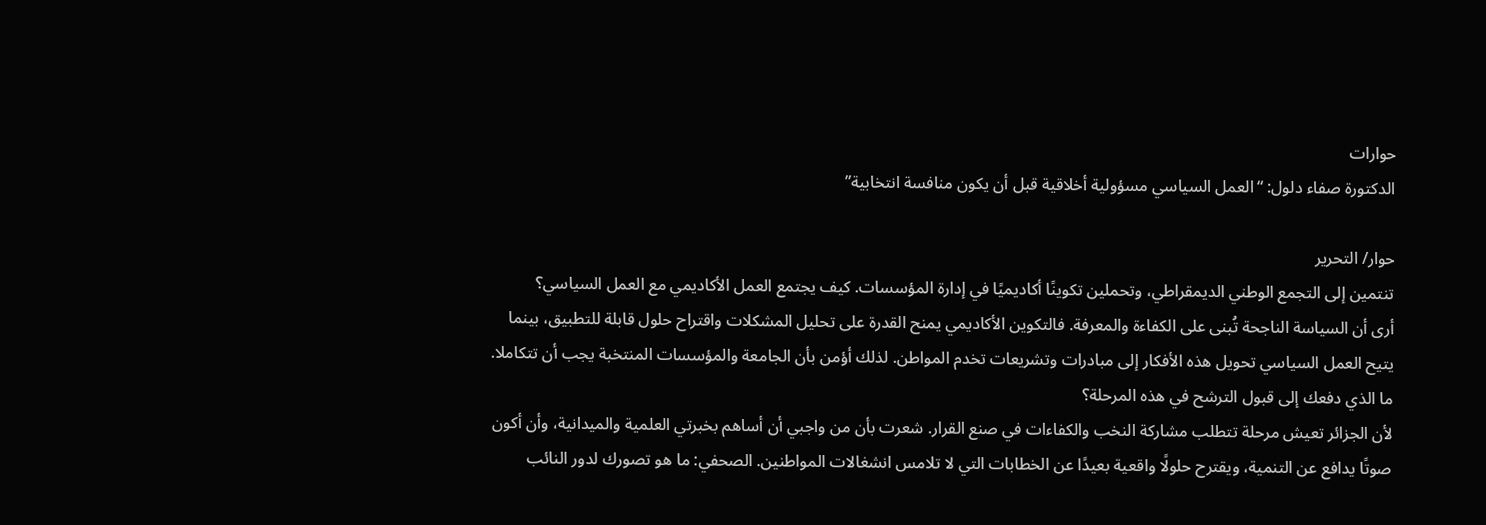حوارات
الدكتورة صفاء دلول: “العمل السياسي مسؤولية أخلاقية قبل أن يكون منافسة انتخابية”

حوار/ التحرير
تنتمين إلى التجمع الوطني الديمقراطي، وتحملين تكوينًا أكاديميًا في إدارة المؤسسات. كيف يجتمع العمل الأكاديمي مع العمل السياسي؟
أرى أن السياسة الناجحة تُبنى على الكفاءة والمعرفة. فالتكوين الأكاديمي يمنح القدرة على تحليل المشكلات واقتراح حلول قابلة للتطبيق، بينما يتيح العمل السياسي تحويل هذه الأفكار إلى مبادرات وتشريعات تخدم المواطن. لذلك أؤمن بأن الجامعة والمؤسسات المنتخبة يجب أن تتكاملا.
ما الذي دفعك إلى قبول الترشح في هذه المرحلة؟
لأن الجزائر تعيش مرحلة تتطلب مشاركة النخب والكفاءات في صنع القرار. شعرت بأن من واجبي أن أساهم بخبرتي العلمية والميدانية، وأن أكون صوتًا يدافع عن التنمية، ويقترح حلولًا واقعية بعيدًا عن الخطابات التي لا تلامس انشغالات المواطنين. الصحفي: ما هو تصورك لدور النائب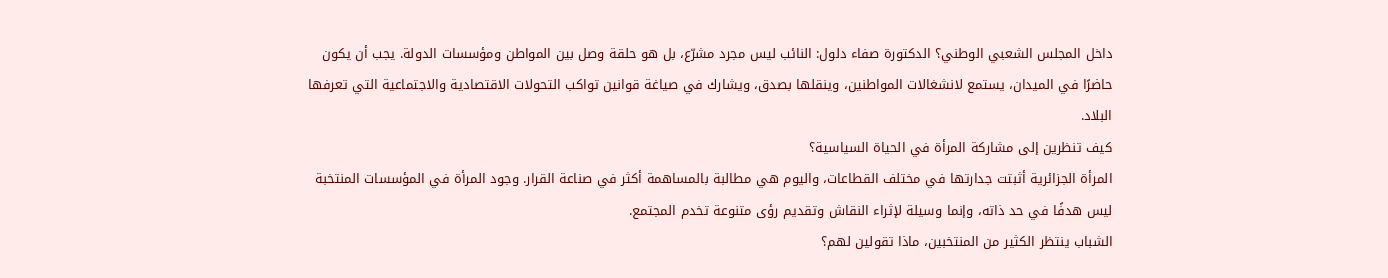داخل المجلس الشعبي الوطني؟ الدكتورة صفاء دلول: النائب ليس مجرد مشرّع، بل هو حلقة وصل بين المواطن ومؤسسات الدولة. يجب أن يكون حاضرًا في الميدان، يستمع لانشغالات المواطنين، وينقلها بصدق، ويشارك في صياغة قوانين تواكب التحولات الاقتصادية والاجتماعية التي تعرفها البلاد.
كيف تنظرين إلى مشاركة المرأة في الحياة السياسية؟
المرأة الجزائرية أثبتت جدارتها في مختلف القطاعات، واليوم هي مطالبة بالمساهمة أكثر في صناعة القرار. وجود المرأة في المؤسسات المنتخبة ليس هدفًا في حد ذاته، وإنما وسيلة لإثراء النقاش وتقديم رؤى متنوعة تخدم المجتمع.
الشباب ينتظر الكثير من المنتخبين، ماذا تقولين لهم؟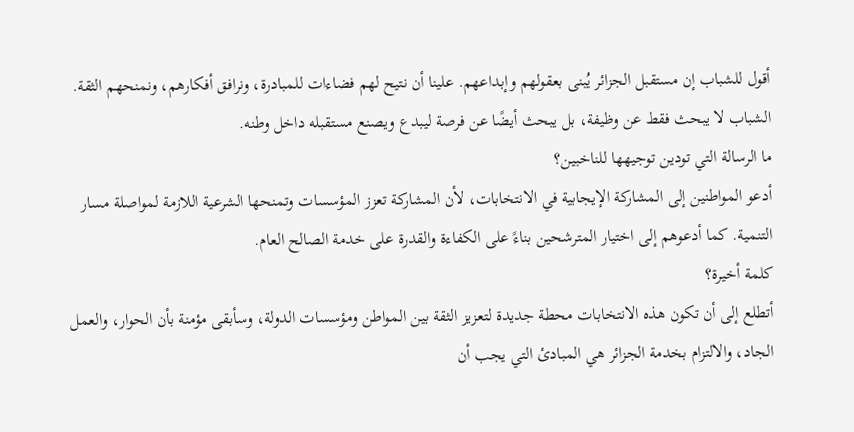أقول للشباب إن مستقبل الجزائر يُبنى بعقولهم وإبداعهم. علينا أن نتيح لهم فضاءات للمبادرة، ونرافق أفكارهم، ونمنحهم الثقة. الشباب لا يبحث فقط عن وظيفة، بل يبحث أيضًا عن فرصة ليبدع ويصنع مستقبله داخل وطنه.
ما الرسالة التي تودين توجيهها للناخبين؟
أدعو المواطنين إلى المشاركة الإيجابية في الانتخابات، لأن المشاركة تعزز المؤسسات وتمنحها الشرعية اللازمة لمواصلة مسار التنمية. كما أدعوهم إلى اختيار المترشحين بناءً على الكفاءة والقدرة على خدمة الصالح العام.
كلمة أخيرة؟
أتطلع إلى أن تكون هذه الانتخابات محطة جديدة لتعزيز الثقة بين المواطن ومؤسسات الدولة، وسأبقى مؤمنة بأن الحوار، والعمل الجاد، والالتزام بخدمة الجزائر هي المبادئ التي يجب أن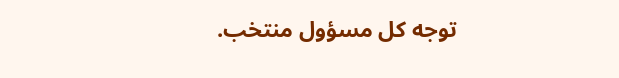توجه كل مسؤول منتخب.